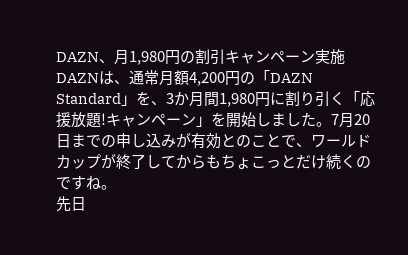DAZN、月1,980円の割引キャンペーン実施
DAZNは、通常月額4,200円の「DAZN Standard」を、3か月間1,980円に割り引く「応援放題!キャンペーン」を開始しました。7月20日までの申し込みが有効とのことで、ワールドカップが終了してからもちょこっとだけ続くのですね。
先日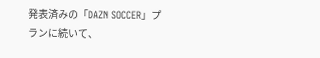発表済みの「DAZN SOCCER」プランに続いて、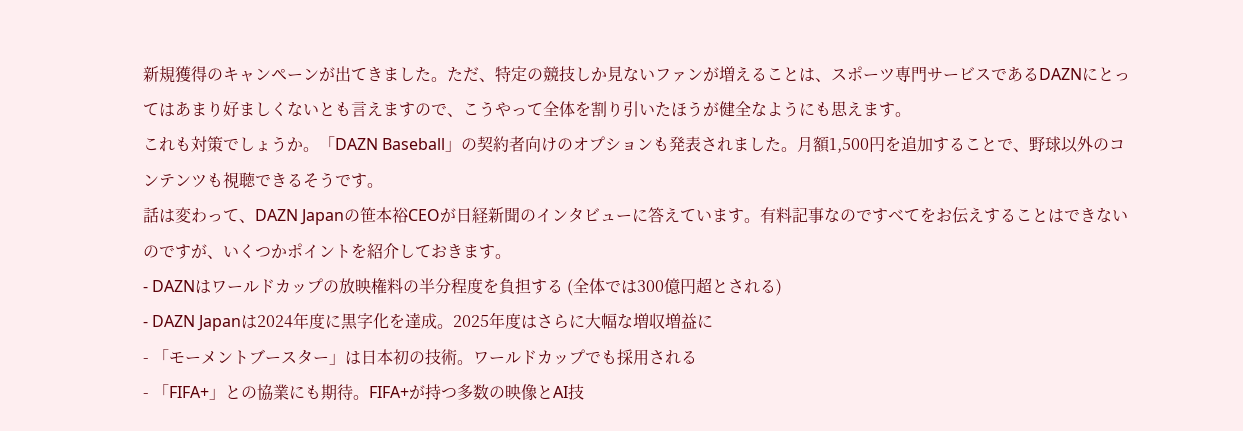新規獲得のキャンペーンが出てきました。ただ、特定の競技しか見ないファンが増えることは、スポーツ専門サービスであるDAZNにとってはあまり好ましくないとも言えますので、こうやって全体を割り引いたほうが健全なようにも思えます。
これも対策でしょうか。「DAZN Baseball」の契約者向けのオプションも発表されました。月額1,500円を追加することで、野球以外のコンテンツも視聴できるそうです。
話は変わって、DAZN Japanの笹本裕CEOが日経新聞のインタビューに答えています。有料記事なのですべてをお伝えすることはできないのですが、いくつかポイントを紹介しておきます。
- DAZNはワールドカップの放映権料の半分程度を負担する (全体では300億円超とされる)
- DAZN Japanは2024年度に黒字化を達成。2025年度はさらに大幅な増収増益に
- 「モーメントブースター」は日本初の技術。ワールドカップでも採用される
- 「FIFA+」との協業にも期待。FIFA+が持つ多数の映像とAI技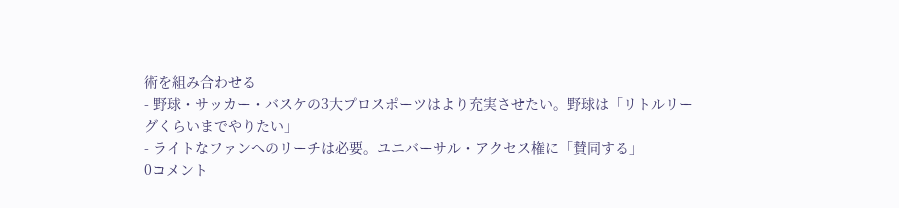術を組み合わせる
- 野球・サッカー・バスケの3大プロスポーツはより充実させたい。野球は「リトルリーグくらいまでやりたい」
- ライトなファンへのリーチは必要。ユニバーサル・アクセス権に「賛同する」
0コメント